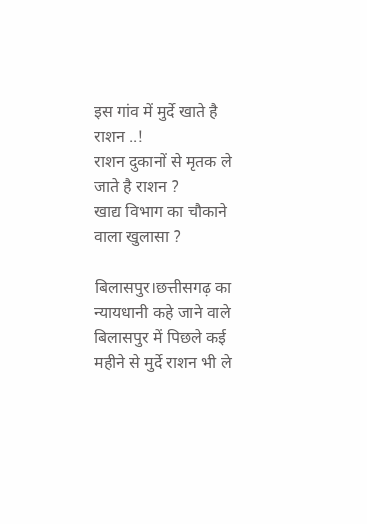इस गांव में मुर्दे खाते है राशन ..!
राशन दुकानों से मृतक ले जाते है राशन ?
खाद्य विभाग का चौकाने वाला खुलासा ?

बिलासपुर।छत्तीसगढ़ का न्यायधानी कहे जाने वाले बिलासपुर में पिछले कई महीने से मुर्दे राशन भी ले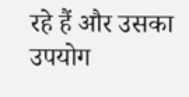रहे हैं और उसका उपयोग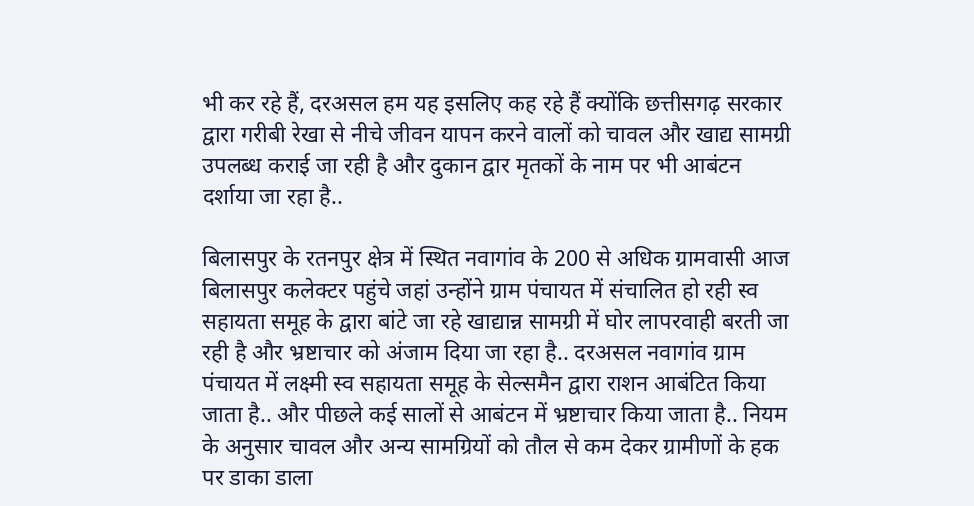भी कर रहे हैं, दरअसल हम यह इसलिए कह रहे हैं क्योंकि छत्तीसगढ़ सरकार द्वारा गरीबी रेखा से नीचे जीवन यापन करने वालों को चावल और खाद्य सामग्री उपलब्ध कराई जा रही है और दुकान द्वार मृतकों के नाम पर भी आबंटन दर्शाया जा रहा है..

बिलासपुर के रतनपुर क्षेत्र में स्थित नवागांव के 200 से अधिक ग्रामवासी आज बिलासपुर कलेक्टर पहुंचे जहां उन्होंने ग्राम पंचायत में संचालित हो रही स्व सहायता समूह के द्वारा बांटे जा रहे खाद्यान्न सामग्री में घोर लापरवाही बरती जा रही है और भ्रष्टाचार को अंजाम दिया जा रहा है.. दरअसल नवागांव ग्राम पंचायत में लक्ष्मी स्व सहायता समूह के सेल्समैन द्वारा राशन आबंटित किया जाता है.. और पीछले कई सालों से आबंटन में भ्रष्टाचार किया जाता है.. नियम के अनुसार चावल और अन्य सामग्रियों को तौल से कम देकर ग्रामीणों के हक पर डाका डाला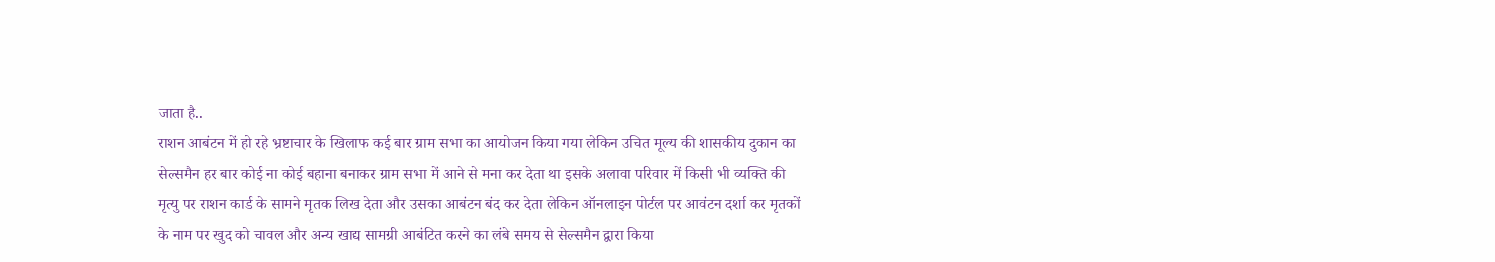जाता है..
राशन आबंटन में हो रहे भ्रष्टाचार के खिलाफ कई बार ग्राम सभा का आयोजन किया गया लेकिन उचित मूल्य की शासकीय दुकान का सेल्समैन हर बार कोई ना कोई बहाना बनाकर ग्राम सभा में आने से मना कर देता था इसके अलावा परिवार में किसी भी व्यक्ति की मृत्यु पर राशन कार्ड के सामने मृतक लिख देता और उसका आबंटन बंद कर देता लेकिन ऑनलाइन पोर्टल पर आवंटन दर्शा कर मृतकों के नाम पर खुद को चावल और अन्य खाद्य सामग्री आबंटित करने का लंबे समय से सेल्समैन द्वारा किया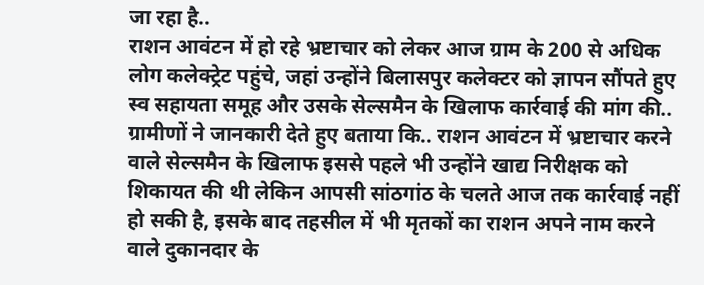जा रहा है..
राशन आवंटन में हो रहे भ्रष्टाचार को लेकर आज ग्राम के 200 से अधिक लोग कलेक्ट्रेट पहुंचे, जहां उन्होंने बिलासपुर कलेक्टर को ज्ञापन सौंपते हुए स्व सहायता समूह और उसके सेल्समैन के खिलाफ कार्रवाई की मांग की.. ग्रामीणों ने जानकारी देते हुए बताया कि.. राशन आवंटन में भ्रष्टाचार करने वाले सेल्समैन के खिलाफ इससे पहले भी उन्होंने खाद्य निरीक्षक को शिकायत की थी लेकिन आपसी सांठगांठ के चलते आज तक कार्रवाई नहीं हो सकी है, इसके बाद तहसील में भी मृतकों का राशन अपने नाम करने वाले दुकानदार के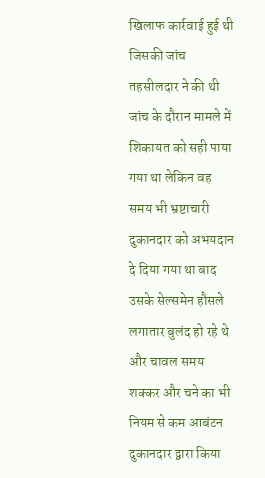खिलाफ कार्रवाई हुई थी जिसकी जांच तहसीलदार ने की थी जांच के दौरान मामले में शिकायत को सही पाया गया था लेकिन वह समय भी भ्रष्टाचारी दुकानदार को अभयदान दे दिया गया था बाद उसके सेल्समेन हौसले लगातार बुलंद हो रहे थे और चावल समय शक्कर और चने का भी नियम से कम आबंटन दुकानदार द्वारा किया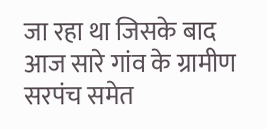जा रहा था जिसके बाद आज सारे गांव के ग्रामीण सरपंच समेत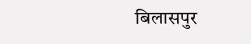बिलासपुर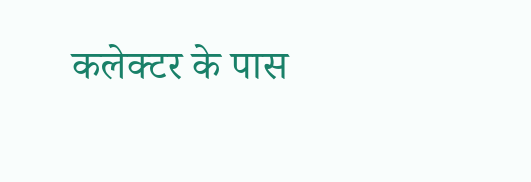कलेक्टर के पास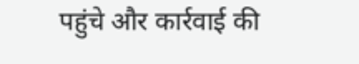पहुंचे और कार्रवाई की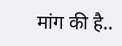मांग की है..